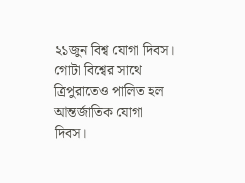২১জুন বিশ্ব যোগা দিবস। গোটা বিশ্বের সাথে ত্রিপুরাতেও পালিত হল আন্তর্জাতিক যোগা দিবস।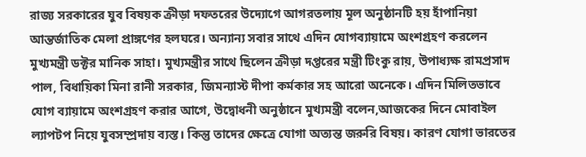রাজ্য সরকারের যুব বিষয়ক ক্রীড়া দফতরের উদ্যোগে আগরতলায় মূল অনুষ্ঠানটি হয় হাঁপানিয়া আন্তর্জাতিক মেলা প্রাঙ্গণের হলঘরে। অন্যান্য সবার সাথে এদিন যোগব্যায়ামে অংশগ্রহণ করলেন মুখ্যমন্ত্রী ডক্টর মানিক সাহা। মুখ্যমন্ত্রীর সাথে ছিলেন ক্রীড়া দপ্তরের মন্ত্রী টিংকু রায়, উপাধ্যক্ষ রামপ্রসাদ পাল, বিধায়িকা মিনা রানী সরকার, জিমন্যাস্ট দীপা কর্মকার সহ আরো অনেকে। এদিন মিলিতভাবে যোগ ব্যায়ামে অংশগ্রহণ করার আগে, উদ্বোধনী অনুষ্ঠানে মুখ্যমন্ত্রী বলেন,আজকের দিনে মোবাইল ল্যাপটপ নিয়ে যুবসম্প্রদায় ব্যস্ত। কিন্তু তাদের ক্ষেত্রে যোগা অত্যন্ত জরুরি বিষয়। কারণ যোগা ভারতের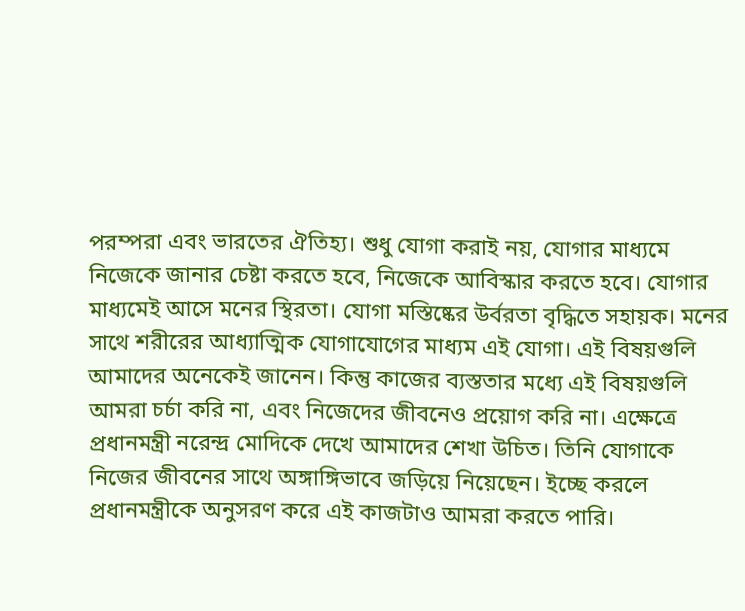পরম্পরা এবং ভারতের ঐতিহ্য। শুধু যোগা করাই নয়, যোগার মাধ্যমে নিজেকে জানার চেষ্টা করতে হবে, নিজেকে আবিস্কার করতে হবে। যোগার মাধ্যমেই আসে মনের স্থিরতা। যোগা মস্তিষ্কের উর্বরতা বৃদ্ধিতে সহায়ক। মনের সাথে শরীরের আধ্যাত্মিক যোগাযোগের মাধ্যম এই যোগা। এই বিষয়গুলি আমাদের অনেকেই জানেন। কিন্তু কাজের ব্যস্ততার মধ্যে এই বিষয়গুলি আমরা চর্চা করি না, এবং নিজেদের জীবনেও প্রয়োগ করি না। এক্ষেত্রে প্রধানমন্ত্রী নরেন্দ্র মোদিকে দেখে আমাদের শেখা উচিত। তিনি যোগাকে নিজের জীবনের সাথে অঙ্গাঙ্গিভাবে জড়িয়ে নিয়েছেন। ইচ্ছে করলে প্রধানমন্ত্রীকে অনুসরণ করে এই কাজটাও আমরা করতে পারি।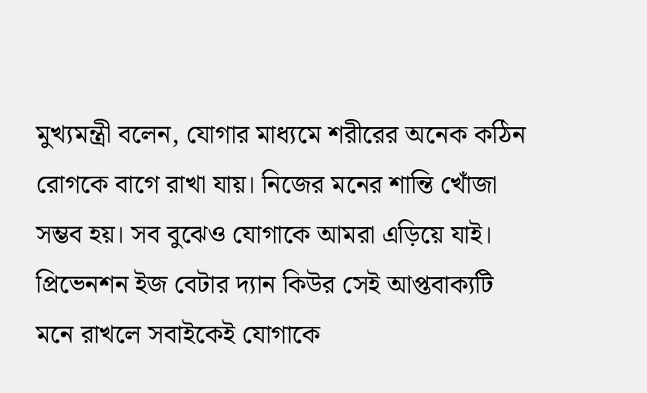মুখ্যমন্ত্রী বলেন, যোগার মাধ্যমে শরীরের অনেক কঠিন রোগকে বাগে রাখা যায়। নিজের মনের শান্তি খোঁজা সম্ভব হয়। সব বুঝেও যোগাকে আমরা এড়িয়ে যাই। প্রিভেনশন ইজ বেটার দ্যান কিউর সেই আপ্তবাক্যটি মনে রাখলে সবাইকেই যোগাকে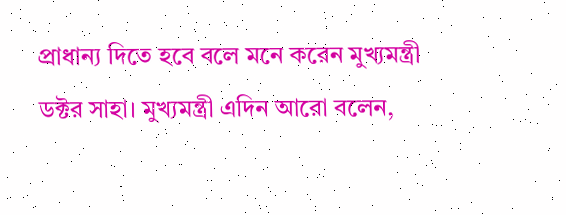প্রাধান্য দিতে হবে বলে মনে করেন মুখ্যমন্ত্রী ডক্টর সাহা। মুখ্যমন্ত্রী এদিন আরো বলেন,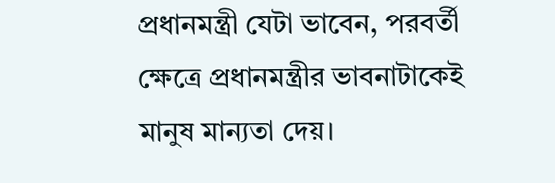প্রধানমন্ত্রী যেটা ভাবেন, পরবর্তী ক্ষেত্রে প্রধানমন্ত্রীর ভাবনাটাকেই মানুষ মান্যতা দেয়।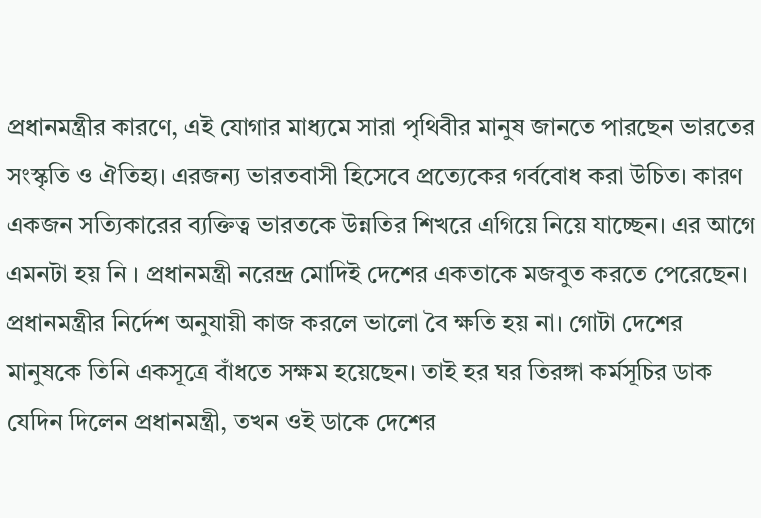প্রধানমন্ত্রীর কারণে, এই যোগার মাধ্যমে সারা পৃথিবীর মানুষ জানতে পারছেন ভারতের সংস্কৃতি ও ঐতিহ্য। এরজন্য ভারতবাসী হিসেবে প্রত্যেকের গর্ববোধ করা উচিত। কারণ একজন সত্যিকারের ব্যক্তিত্ব ভারতকে উন্নতির শিখরে এগিয়ে নিয়ে যাচ্ছেন। এর আগে এমনটা হয় নি । প্রধানমন্ত্রী নরেন্দ্র মোদিই দেশের একতাকে মজবুত করতে পেরেছেন। প্রধানমন্ত্রীর নির্দেশ অনুযায়ী কাজ করলে ভালো বৈ ক্ষতি হয় না। গোটা দেশের মানুষকে তিনি একসূত্রে বাঁধতে সক্ষম হয়েছেন। তাই হর ঘর তিরঙ্গা কর্মসূচির ডাক যেদিন দিলেন প্রধানমন্ত্রী, তখন ওই ডাকে দেশের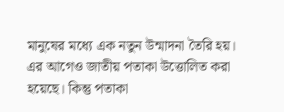মানুষের মধ্যে এক নতুন উন্মাদনা তৈরি হয়। এর আগেও জাতীয় পতাকা উত্তোলিত করা হয়েছে। কিন্তু পতাকা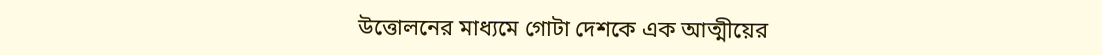উত্তোলনের মাধ্যমে গোটা দেশকে এক আত্মীয়ের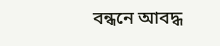বন্ধনে আবদ্ধ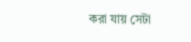করা যায় সেটা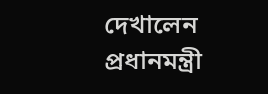দেখালেন প্রধানমন্ত্রী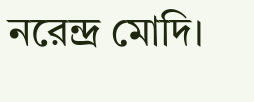নরেন্দ্র মোদি।